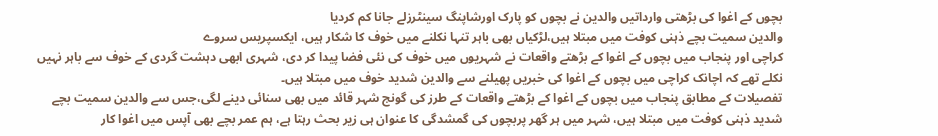بچوں کے اغوا کی بڑھتی وارداتیں والدین نے بچوں کو پارک اورشاپنگ سینٹرزلے جانا کم کردیا
والدین سمیت بچے ذہنی کوفت میں مبتلا ہیں،لڑکیاں بھی باہر تنہا نکلنے میں خوف کا شکار ہیں، ایکسپریس سروے
کراچی اور پنجاب میں بچوں کے اغوا کے بڑھتے واقعات نے شہریوں میں خوف کی نئی فضا پیدا کر دی، شہری ابھی دہشت گردی کے خوف سے باہر نہیں نکلے تھے کہ اچانک کراچی میں بچوں کے اغوا کی خبریں پھیلنے سے والدین شدید خوف میں مبتلا ہیں۔
تفصیلات کے مطابق پنجاب میں بچوں کے اغوا کے بڑھتے واقعات کے طرز کی گونج شہر قائد میں بھی سنائی دینے لگی،جس سے والدین سمیت بچے شدید ذہنی کوفت میں مبتلا ہیں، شہر میں ہر گھر پربچوں کی گمشدگی کا عنوان ہی زیر بحث رہتا ہے، ہم عمر بچے بھی آپس میں اغوا کار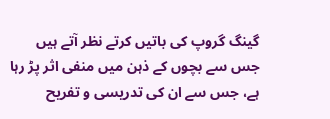گینگ گروپ کی باتیں کرتے نظر آتے ہیں جس سے بچوں کے ذہن میں منفی اثر پڑ رہا ہے، جس سے ان کی تدریسی و تفریح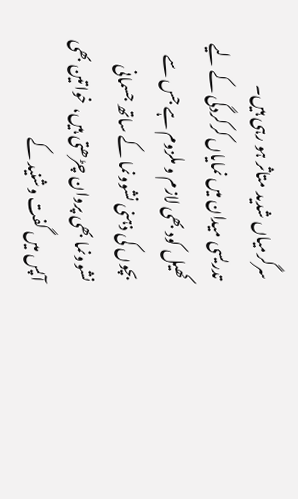سرگرمیاں شدید متاثر ہو رہی ہیں۔
تدریسی میدان میں نمایاں کرکردگی کے لیے کھیل کود بھی لازم و ملزوم ہے جس سے بچوں کی ذہنی نشوونما کے ساتھ جسمانی نشوونما بھی پروان چڑھتی ہیں، خواتین بھی آپس میں گفت وشنید کے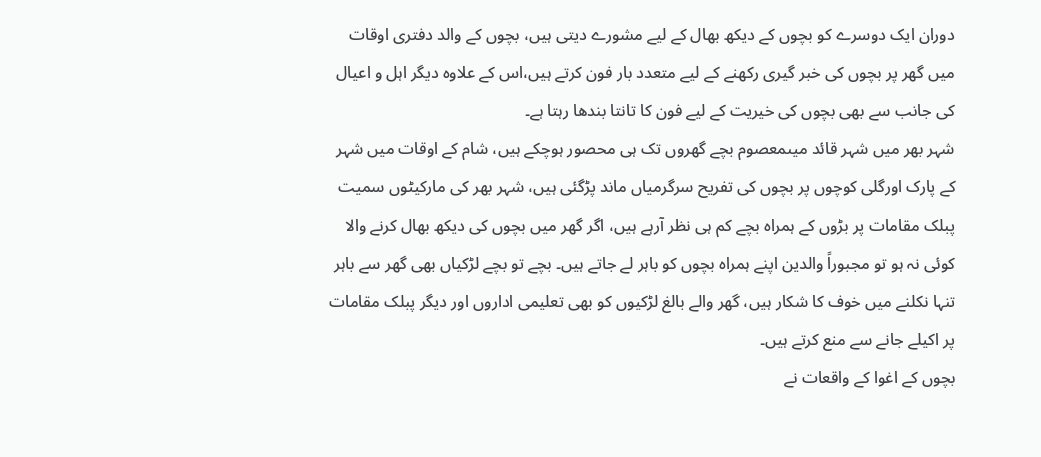دوران ایک دوسرے کو بچوں کے دیکھ بھال کے لیے مشورے دیتی ہیں، بچوں کے والد دفتری اوقات میں گھر پر بچوں کی خبر گیری رکھنے کے لیے متعدد بار فون کرتے ہیں،اس کے علاوہ دیگر اہل و اعیال کی جانب سے بھی بچوں کی خیریت کے لیے فون کا تانتا بندھا رہتا ہے۔
شہر بھر میں شہر قائد میںمعصوم بچے گھروں تک ہی محصور ہوچکے ہیں، شام کے اوقات میں شہر کے پارک اورگلی کوچوں پر بچوں کی تفریح سرگرمیاں ماند پڑگئی ہیں، شہر بھر کی مارکیٹوں سمیت پبلک مقامات پر بڑوں کے ہمراہ بچے کم ہی نظر آرہے ہیں، اگر گھر میں بچوں کی دیکھ بھال کرنے والا کوئی نہ ہو تو مجبوراً والدین اپنے ہمراہ بچوں کو باہر لے جاتے ہیں۔ بچے تو بچے لڑکیاں بھی گھر سے باہر تنہا نکلنے میں خوف کا شکار ہیں، گھر والے بالغ لڑکیوں کو بھی تعلیمی اداروں اور دیگر پبلک مقامات پر اکیلے جانے سے منع کرتے ہیں۔
بچوں کے اغوا کے واقعات نے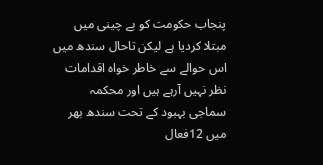پنجاب حکومت کو بے چینی میں مبتلا کردیا ہے لیکن تاحال سندھ میں اس حوالے سے خاطر خواہ اقدامات نظر نہیں آرہے ہیں اور محکمہ سماجی بہبود کے تحت سندھ بھر میں 12فعال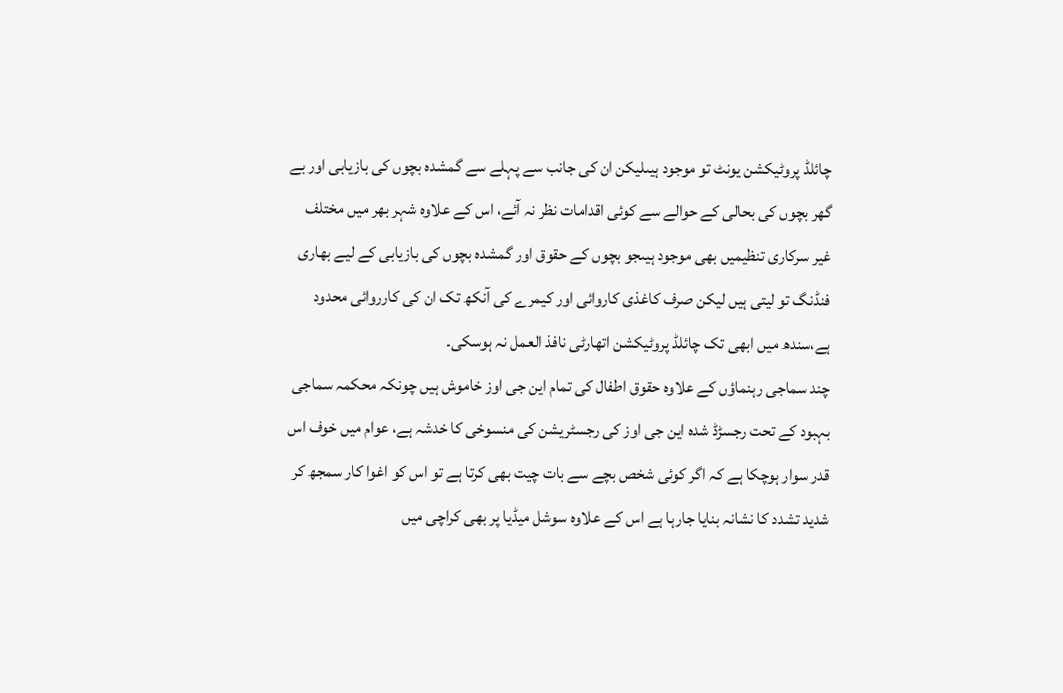چائلڈ پروٹیکشن یونٹ تو موجود ہیںلیکن ان کی جانب سے پہلے سے گمشدہ بچوں کی بازیابی اور بے گھر بچوں کی بحالی کے حوالے سے کوئی اقدامات نظر نہ آئے، اس کے علاوہ شہر بھر میں مختلف غیر سرکاری تنظیمیں بھی موجود ہیںجو بچوں کے حقوق اور گمشدہ بچوں کی بازیابی کے لیے بھاری فنڈنگ تو لیتی ہیں لیکن صرف کاغذی کاروائی اور کیمرے کی آنکھ تک ان کی کارروائی محدود ہے،سندھ میں ابھی تک چائلڈ پروٹیکشن اتھارٹی نافذ العمل نہ ہوسکی۔
چند سماجی رہنماؤں کے علاوہ حقوق اطفال کی تمام این جی اوز خاموش ہیں چونکہ محکمہ سماجی بہبود کے تحت رجسڑڈ شدہ این جی اوز کی رجسٹریشن کی منسوخی کا خدشہ ہے، عوام میں خوف اس قدر سوار ہوچکا ہے کہ اگر کوئی شخص بچے سے بات چیت بھی کرتا ہے تو اس کو اغوا کار سمجھ کر شدید تشدد کا نشانہ بنایا جارہا ہے اس کے علاوہ سوشل میڈیا پر بھی کراچی میں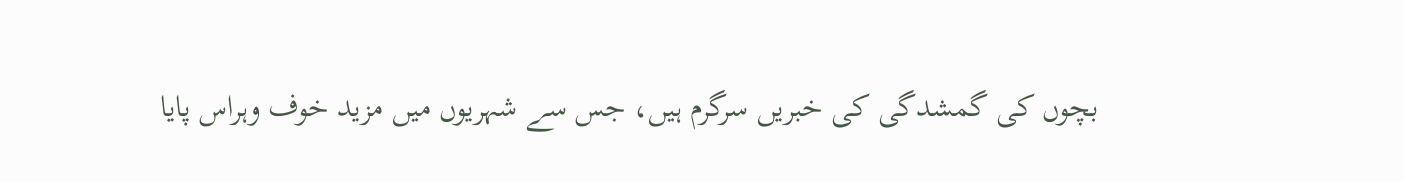بچوں کی گمشدگی کی خبریں سرگرم ہیں، جس سے شہریوں میں مزید خوف وہراس پایا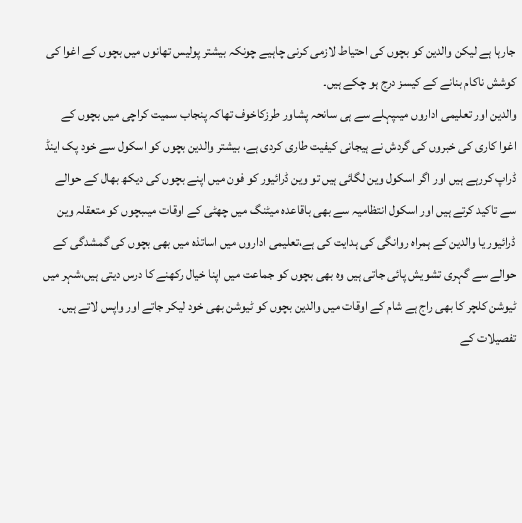جارہا ہے لیکن والدین کو بچوں کی احتیاط لازمی کرنی چاہیے چونکہ بیشتر پولیس تھانوں میں بچوں کے اغوا کی کوشش ناکام بنانے کے کیسز درج ہو چکے ہیں۔
والدین اور تعلیمی اداروں میںپہلے سے ہی سانحہ پشاور طرزکاخوف تھاکہ پنجاب سمیت کراچی میں بچوں کے اغوا کاری کی خبروں کی گردش نے ہیجانی کیفیت طاری کردی ہے، بیشتر والدین بچوں کو اسکول سے خود پک اینڈ ڈراپ کررہے ہیں اور اگر اسکول وین لگائی ہیں تو وین ڈرائیور کو فون میں اپنے بچوں کی دیکھ بھال کے حوالے سے تاکید کرتے ہیں اور اسکول انتظامیہ سے بھی باقاعدہ میٹنگ میں چھٹی کے اوقات میںبچوں کو متعقلہ وین ڈرائیور یا والدین کے ہمراہ روانگی کی ہدایت کی ہے،تعلیمی اداروں میں اساتذہ میں بھی بچوں کی گمشدگی کے حوالے سے گہری تشویش پائی جاتی ہیں وہ بھی بچوں کو جماعت میں اپنا خیال رکھنے کا درس دیتی ہیں،شہر میں ٹیوشن کلچر کا بھی راج ہے شام کے اوقات میں والدین بچوں کو ٹیوشن بھی خود لیکر جاتے اور واپس لاتے ہیں۔
تفصیلات کے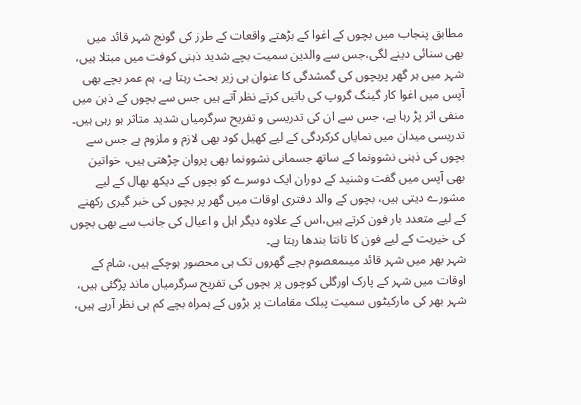مطابق پنجاب میں بچوں کے اغوا کے بڑھتے واقعات کے طرز کی گونج شہر قائد میں بھی سنائی دینے لگی،جس سے والدین سمیت بچے شدید ذہنی کوفت میں مبتلا ہیں، شہر میں ہر گھر پربچوں کی گمشدگی کا عنوان ہی زیر بحث رہتا ہے، ہم عمر بچے بھی آپس میں اغوا کار گینگ گروپ کی باتیں کرتے نظر آتے ہیں جس سے بچوں کے ذہن میں منفی اثر پڑ رہا ہے، جس سے ان کی تدریسی و تفریح سرگرمیاں شدید متاثر ہو رہی ہیں۔
تدریسی میدان میں نمایاں کرکردگی کے لیے کھیل کود بھی لازم و ملزوم ہے جس سے بچوں کی ذہنی نشوونما کے ساتھ جسمانی نشوونما بھی پروان چڑھتی ہیں، خواتین بھی آپس میں گفت وشنید کے دوران ایک دوسرے کو بچوں کے دیکھ بھال کے لیے مشورے دیتی ہیں، بچوں کے والد دفتری اوقات میں گھر پر بچوں کی خبر گیری رکھنے کے لیے متعدد بار فون کرتے ہیں،اس کے علاوہ دیگر اہل و اعیال کی جانب سے بھی بچوں کی خیریت کے لیے فون کا تانتا بندھا رہتا ہے۔
شہر بھر میں شہر قائد میںمعصوم بچے گھروں تک ہی محصور ہوچکے ہیں، شام کے اوقات میں شہر کے پارک اورگلی کوچوں پر بچوں کی تفریح سرگرمیاں ماند پڑگئی ہیں، شہر بھر کی مارکیٹوں سمیت پبلک مقامات پر بڑوں کے ہمراہ بچے کم ہی نظر آرہے ہیں،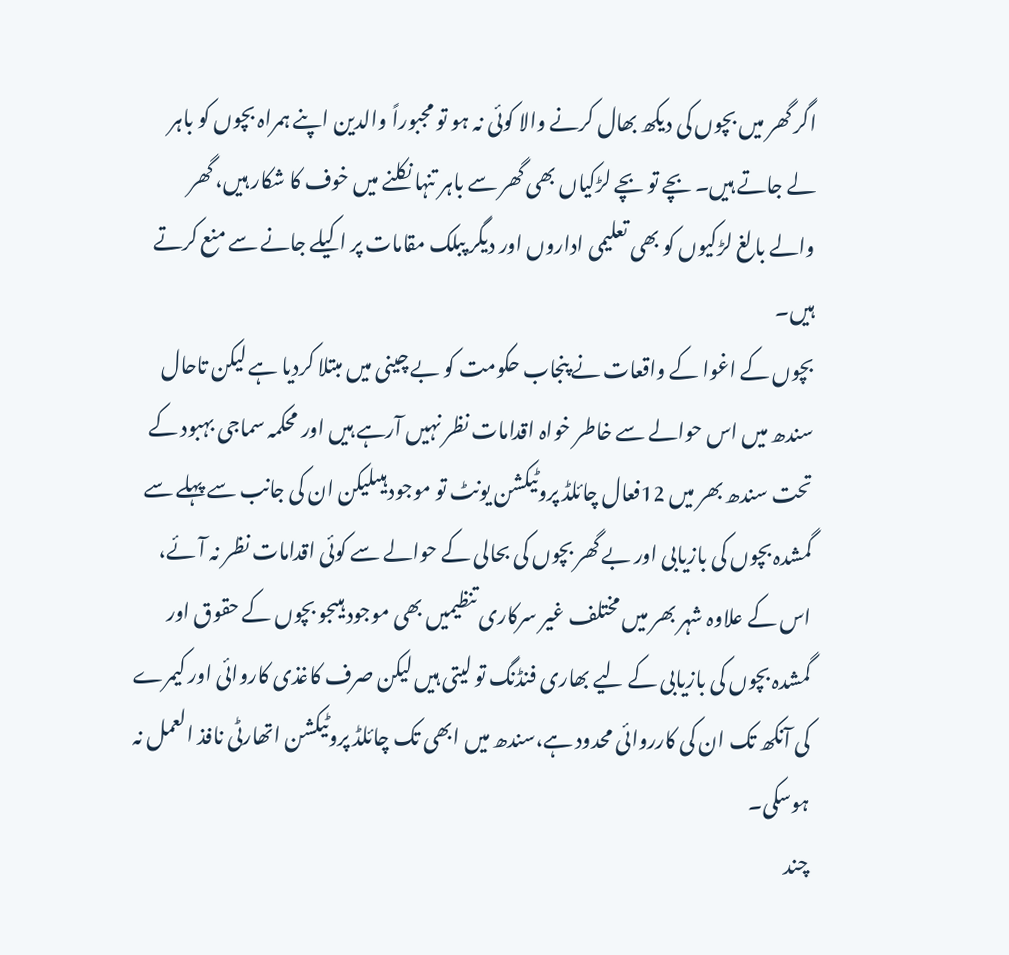اگر گھر میں بچوں کی دیکھ بھال کرنے والا کوئی نہ ہو تو مجبوراً والدین اپنے ہمراہ بچوں کو باہر لے جاتے ہیں۔ بچے تو بچے لڑکیاں بھی گھر سے باہر تنہا نکلنے میں خوف کا شکار ہیں، گھر والے بالغ لڑکیوں کو بھی تعلیمی اداروں اور دیگر پبلک مقامات پر اکیلے جانے سے منع کرتے ہیں۔
بچوں کے اغوا کے واقعات نے پنجاب حکومت کو بے چینی میں مبتلا کردیا ہے لیکن تاحال سندھ میں اس حوالے سے خاطر خواہ اقدامات نظر نہیں آرہے ہیں اور محکمہ سماجی بہبود کے تحت سندھ بھر میں 12فعال چائلڈ پروٹیکشن یونٹ تو موجود ہیںلیکن ان کی جانب سے پہلے سے گمشدہ بچوں کی بازیابی اور بے گھر بچوں کی بحالی کے حوالے سے کوئی اقدامات نظر نہ آئے، اس کے علاوہ شہر بھر میں مختلف غیر سرکاری تنظیمیں بھی موجود ہیںجو بچوں کے حقوق اور گمشدہ بچوں کی بازیابی کے لیے بھاری فنڈنگ تو لیتی ہیں لیکن صرف کاغذی کاروائی اور کیمرے کی آنکھ تک ان کی کارروائی محدود ہے،سندھ میں ابھی تک چائلڈ پروٹیکشن اتھارٹی نافذ العمل نہ ہوسکی۔
چند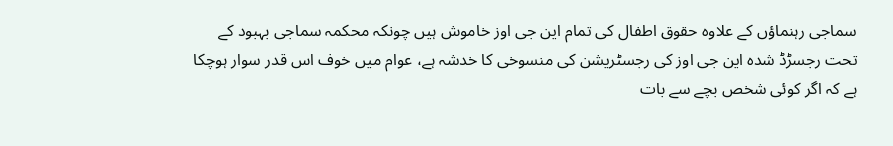سماجی رہنماؤں کے علاوہ حقوق اطفال کی تمام این جی اوز خاموش ہیں چونکہ محکمہ سماجی بہبود کے تحت رجسڑڈ شدہ این جی اوز کی رجسٹریشن کی منسوخی کا خدشہ ہے، عوام میں خوف اس قدر سوار ہوچکا ہے کہ اگر کوئی شخص بچے سے بات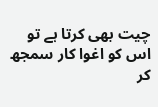چیت بھی کرتا ہے تو اس کو اغوا کار سمجھ کر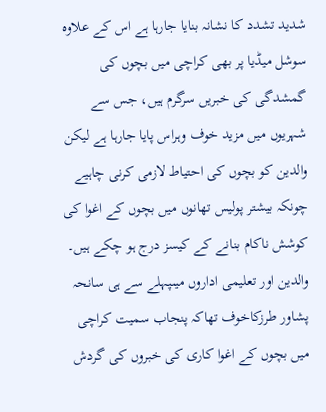شدید تشدد کا نشانہ بنایا جارہا ہے اس کے علاوہ سوشل میڈیا پر بھی کراچی میں بچوں کی گمشدگی کی خبریں سرگرم ہیں، جس سے شہریوں میں مزید خوف وہراس پایا جارہا ہے لیکن والدین کو بچوں کی احتیاط لازمی کرنی چاہیے چونکہ بیشتر پولیس تھانوں میں بچوں کے اغوا کی کوشش ناکام بنانے کے کیسز درج ہو چکے ہیں۔
والدین اور تعلیمی اداروں میںپہلے سے ہی سانحہ پشاور طرزکاخوف تھاکہ پنجاب سمیت کراچی میں بچوں کے اغوا کاری کی خبروں کی گردش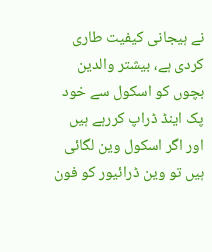نے ہیجانی کیفیت طاری کردی ہے، بیشتر والدین بچوں کو اسکول سے خود پک اینڈ ڈراپ کررہے ہیں اور اگر اسکول وین لگائی ہیں تو وین ڈرائیور کو فون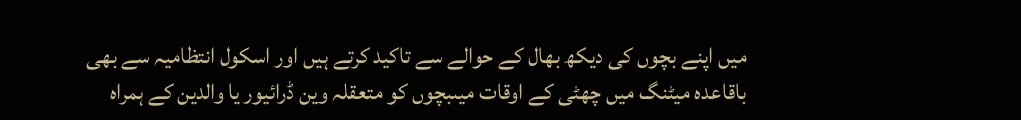میں اپنے بچوں کی دیکھ بھال کے حوالے سے تاکید کرتے ہیں اور اسکول انتظامیہ سے بھی باقاعدہ میٹنگ میں چھٹی کے اوقات میںبچوں کو متعقلہ وین ڈرائیور یا والدین کے ہمراہ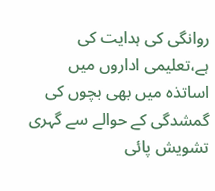روانگی کی ہدایت کی ہے،تعلیمی اداروں میں اساتذہ میں بھی بچوں کی گمشدگی کے حوالے سے گہری تشویش پائی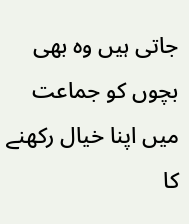جاتی ہیں وہ بھی بچوں کو جماعت میں اپنا خیال رکھنے کا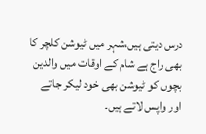درس دیتی ہیں،شہر میں ٹیوشن کلچر کا بھی راج ہے شام کے اوقات میں والدین بچوں کو ٹیوشن بھی خود لیکر جاتے اور واپس لاتے ہیں۔